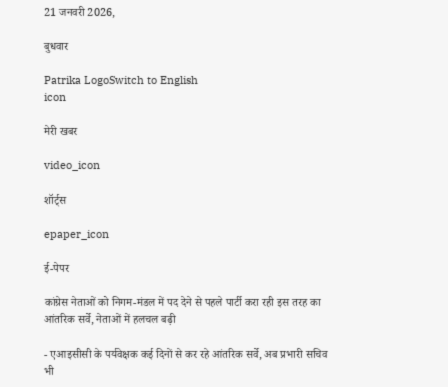21 जनवरी 2026,

बुधवार

Patrika LogoSwitch to English
icon

मेरी खबर

video_icon

शॉर्ट्स

epaper_icon

ई-पेपर

कांग्रेस नेताओं को निगम-मंडल में पद देने से पहले पार्टी करा रही इस तरह का आंतरिक सर्वे, नेताओं में हलचल बढ़ी

- एआइसीसी के पर्यवेक्षक कई दिनों से कर रहे आंतरिक सर्वे, अब प्रभारी सचिव भी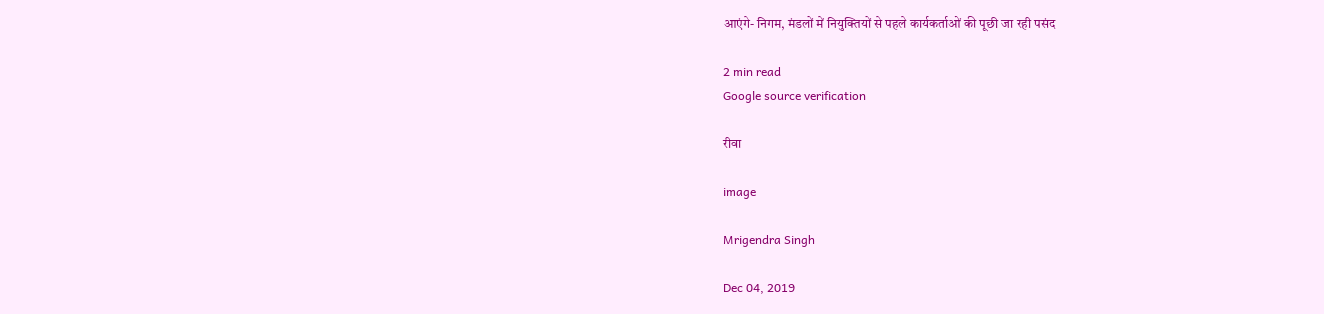आएंगे- निगम, मंडलों में नियुक्तियों से पहले कार्यकर्ताओं की पूछी जा रही पसंद

2 min read
Google source verification

रीवा

image

Mrigendra Singh

Dec 04, 2019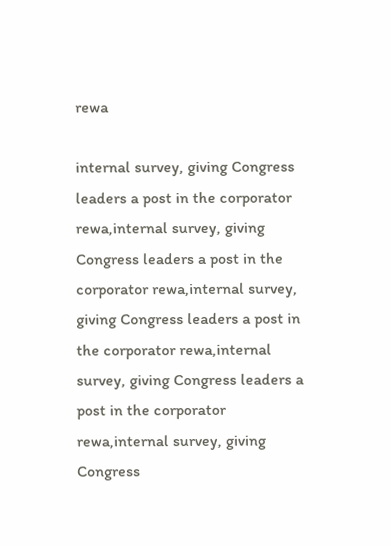rewa

internal survey, giving Congress leaders a post in the corporator rewa,internal survey, giving Congress leaders a post in the corporator rewa,internal survey, giving Congress leaders a post in the corporator rewa,internal survey, giving Congress leaders a post in the corporator rewa,internal survey, giving Congress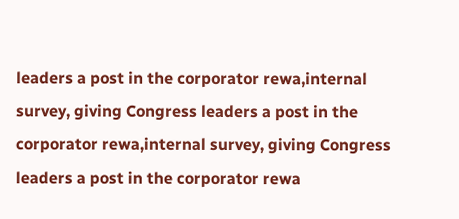leaders a post in the corporator rewa,internal survey, giving Congress leaders a post in the corporator rewa,internal survey, giving Congress leaders a post in the corporator rewa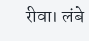रीवा। लंबे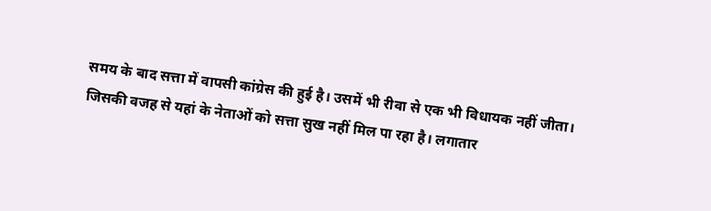समय के बाद सत्ता में वापसी कांग्रेस की हुई है। उसमें भी रीवा से एक भी विधायक नहीं जीता। जिसकी वजह से यहां के नेताओं को सत्ता सुख नहीं मिल पा रहा है। लगातार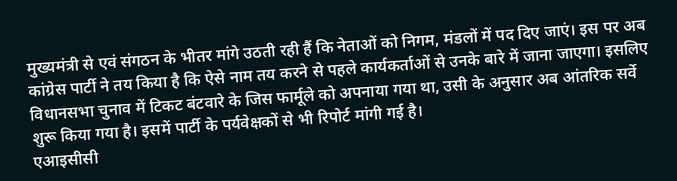मुख्यमंत्री से एवं संगठन के भीतर मांगे उठती रही हैं कि नेताओं को निगम, मंडलों में पद दिए जाएं। इस पर अब कांग्रेस पार्टी ने तय किया है कि ऐसे नाम तय करने से पहले कार्यकर्ताओं से उनके बारे में जाना जाएगा। इसलिए विधानसभा चुनाव में टिकट बंटवारे के जिस फार्मूले को अपनाया गया था, उसी के अनुसार अब आंतरिक सर्वे शुरू किया गया है। इसमें पार्टी के पर्यवेक्षकों से भी रिपोर्ट मांगी गई है।
एआइसीसी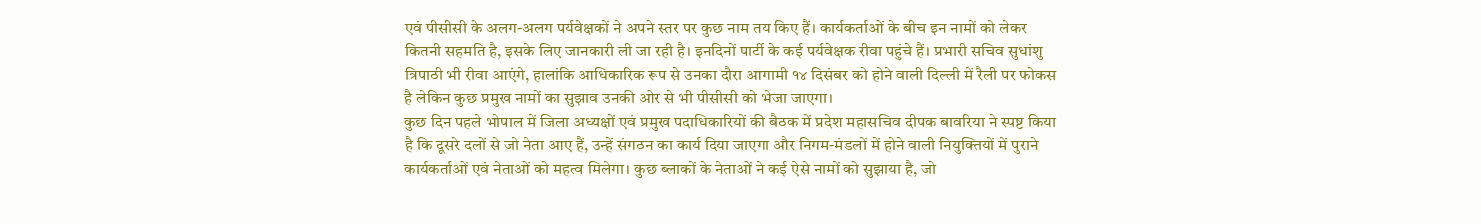एवं पीसीसी के अलग-अलग पर्यवेक्षकों ने अपने स्तर पर कुछ नाम तय किए हैं। कार्यकर्ताओं के बीच इन नामों को लेकर कितनी सहमति है, इसके लिए जानकारी ली जा रही है। इनदिनों पार्टी के कई पर्यवेक्षक रीवा पहुंचे हैं। प्रभारी सचिव सुधांशु त्रिपाठी भी रीवा आएंगे, हालांकि आधिकारिक रूप से उनका दौरा आगामी १४ दिसंबर को होने वाली दिल्ली में रैली पर फोकस है लेकिन कुछ प्रमुख नामों का सुझाव उनकी ओर से भी पीसीसी को भेजा जाएगा।
कुछ दिन पहले भोपाल में जिला अध्यक्षों एवं प्रमुख पदाधिकारियों की बैठक में प्रदेश महासचिव दीपक बावरिया ने स्पष्ट किया है कि दूसरे दलों से जो नेता आए हैं, उन्हें संगठन का कार्य दिया जाएगा और निगम-मंडलों में होने वाली नियुक्तियों में पुराने कार्यकर्ताओं एवं नेताओं को महत्व मिलेगा। कुछ ब्लाकों के नेताओं ने कई ऐसे नामों को सुझाया है, जो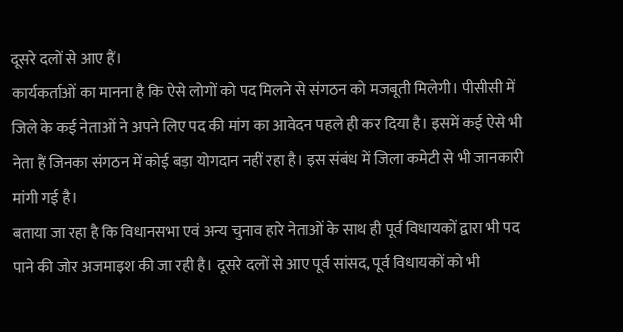दूसरे दलों से आए हैं।
कार्यकर्ताओं का मानना है कि ऐसे लोगों को पद मिलने से संगठन को मजबूती मिलेगी। पीसीसी में जिले के कई नेताओं ने अपने लिए पद की मांग का आवेदन पहले ही कर दिया है। इसमें कई ऐसे भी नेता हैं जिनका संगठन में कोई बड़ा योगदान नहीं रहा है। इस संबंध में जिला कमेटी से भी जानकारी मांगी गई है।
बताया जा रहा है कि विधानसभा एवं अन्य चुनाव हारे नेताओं के साथ ही पूर्व विधायकों द्वारा भी पद पाने की जोर अजमाइश की जा रही है। दूसरे दलों से आए पूर्व सांसद, पूर्व विधायकों को भी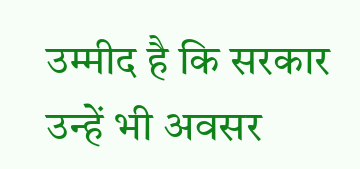उम्मीद है कि सरकार उन्हें भी अवसर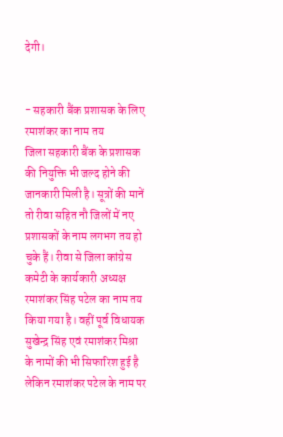देगी।


- सहकारी बैंक प्रशासक के लिए रमाशंकर का नाम तय
जिला सहकारी बैंक के प्रशासक की नियुक्ति भी जल्द होने की जानकारी मिली है। सूत्रों की मानें तो रीवा सहित नौ जिलों में नए प्रशासकों के नाम लगभग तय हो चुके हैं। रीवा से जिला कांग्रेस कमेटी के कार्यकारी अध्यक्ष रमाशंकर सिंह पटेल का नाम तय किया गया है। वहीं पूर्व विधायक सुखेन्द्र सिंह एवं रमाशंकर मिश्रा के नामों की भी सिफारिश हुई है लेकिन रमाशंकर पटेल के नाम पर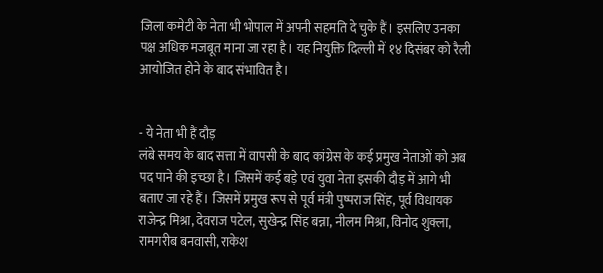जिला कमेटी के नेता भी भोपाल में अपनी सहमति दे चुके हैं। इसलिए उनका पक्ष अधिक मजबूत माना जा रहा है। यह नियुक्ति दिल्ली में १४ दिसंबर को रैली आयोजित होने के बाद संभावित है।


- ये नेता भी हैं दौड़
लंबे समय के बाद सत्ता में वापसी के बाद कांग्रेस के कई प्रमुख नेताओं को अब पद पाने की इच्छा है। जिसमें कई बड़े एवं युवा नेता इसकी दौड़ में आगे भी बताए जा रहे हैं। जिसमें प्रमुख रूप से पूर्व मंत्री पुष्पराज सिंह, पूर्व विधायक राजेन्द्र मिश्रा, देवराज पटेल, सुखेन्द्र सिंह बन्ना, नीलम मिश्रा, विनोद शुक्ला, रामगरीब बनवासी, राकेश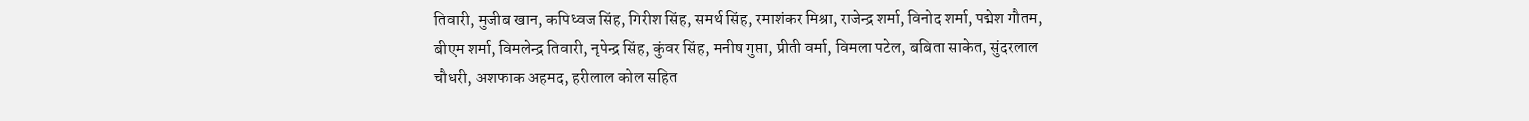तिवारी, मुजीब खान, कपिध्वज सिंह, गिरीश सिंह, समर्थ सिंह, रमाशंकर मिश्रा, राजेन्द्र शर्मा, विनोद शर्मा, पद्मेश गौतम, बीएम शर्मा, विमलेन्द्र तिवारी, नृपेन्द्र सिंह, कुंवर सिंह, मनीष गुप्ता, प्रीती वर्मा, विमला पटेल, बबिता साकेत, सुंदरलाल चौधरी, अशफाक अहमद, हरीलाल कोल सहित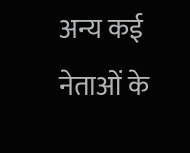अन्य कई नेताओं के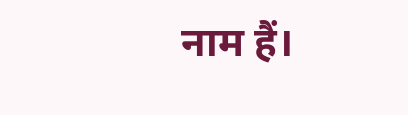नाम हैं।